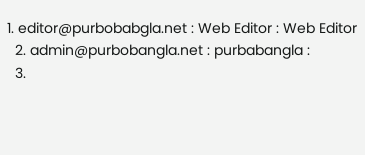1. editor@purbobabgla.net : Web Editor : Web Editor
  2. admin@purbobangla.net : purbabangla :
  3.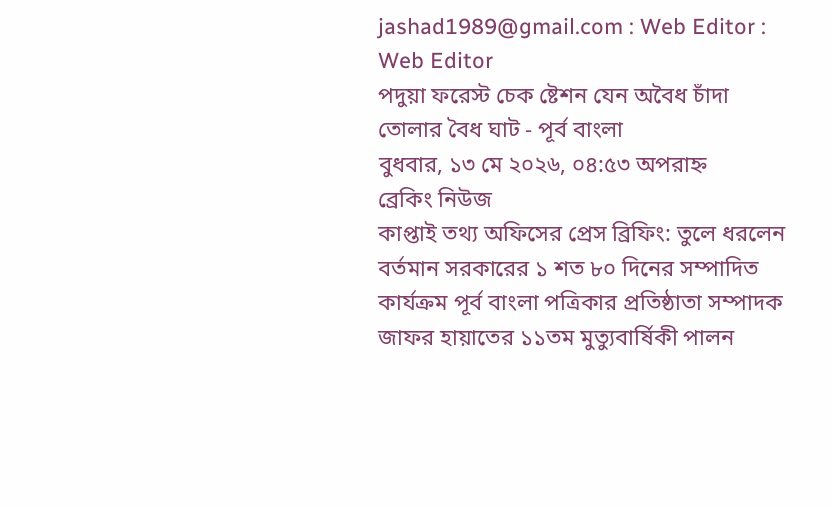jashad1989@gmail.com : Web Editor : Web Editor
পদুয়া ফরেস্ট চেক ষ্টেশন যেন অবৈধ চাঁদা তোলার বৈধ ঘাট - পূর্ব বাংলা
বুধবার, ১৩ মে ২০২৬, ০৪:৫৩ অপরাহ্ন
ব্রেকিং নিউজ
কাপ্তাই তথ্য অফিসের প্রেস ব্রিফিং: তুলে ধরলেন বর্তমান সরকারের ১ শত ৮০ দিনের সম্পাদিত কার্যক্রম পূর্ব বাংলা পত্রিকার প্রতিষ্ঠাতা সম্পাদক জাফর হায়াতের ১১তম মুত্যুবার্ষিকী পালন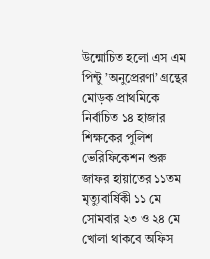উন্মোচিত হলো এস এম পিন্টু ’অনুপ্রেরণা’ গ্রন্থের মোড়ক প্রাথমিকে নির্বাচিত ১৪ হাজার শিক্ষকের পুলিশ ভেরিফিকেশন শুরু জাফর হায়াতের ১১তম মৃত্যুবার্ষিকী ১১ মে সোমবার ২৩ ও ২৪ মে খোলা থাকবে অফিস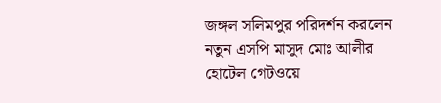জঙ্গল সলিমপুর পরিদর্শন করলেন নতুন এসপি মাসুদ মোঃ আলীর হোটেল গেটওয়ে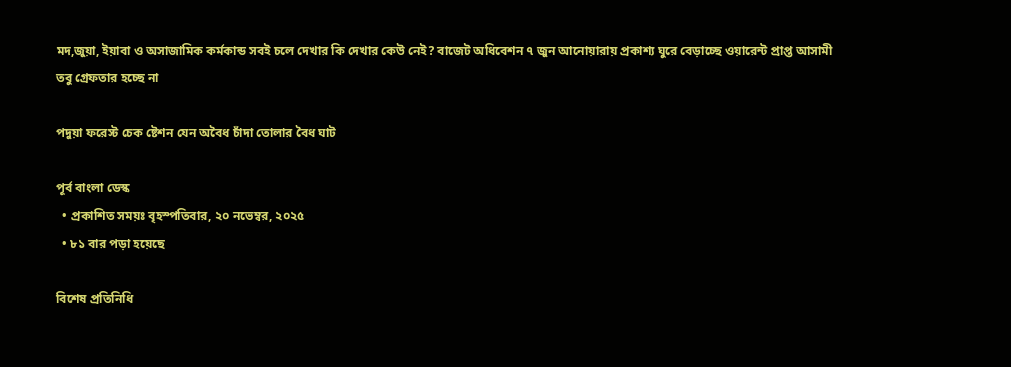মদ,জুয়া, ইয়াবা ও অসাজামিক কর্মকান্ড সবই চলে দেখার কি দেখার কেউ নেই? বাজেট অধিবেশন ৭ জুন আনোয়ারায় প্রকাশ্য ঘুরে বেড়াচ্ছে ওয়ারেন্ট প্রাপ্ত আসামী তবু গ্রেফতার হচ্ছে না

পদুয়া ফরেস্ট চেক ষ্টেশন যেন অবৈধ চাঁদা তোলার বৈধ ঘাট

পূর্ব বাংলা ডেস্ক
  • প্রকাশিত সময়ঃ বৃহস্পতিবার, ২০ নভেম্বর, ২০২৫
  • ৮১ বার পড়া হয়েছে

বিশেষ প্রতিনিধি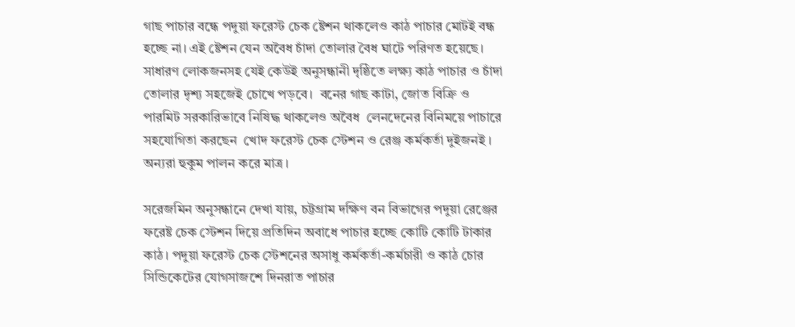গাছ পাচার বন্ধে পদুয়া ফরেস্ট চেক ষ্টেশন থাকলেও কাঠ পাচার মোটই বন্ধ হচ্ছে না। এই ষ্টেশন যেন অবৈধ চাঁদা তোলার বৈধ ঘাটে পরিণত হয়েছে। সাধারণ লোকজনসহ যেই কেউই অনুসন্ধানী দৃষ্ঠিতে লক্ষ্য কাঠ পাচার ও চাঁদা তোলার দৃশ্য সহজেই চোখে পড়বে।  বনের গাছ কাটা, জোত বিক্রি ও পারমিট সরকারিভাবে নিষিদ্ধ থাকলেও অবৈধ  লেনদেনের বিনিময়ে পাচারে সহযোগিতা করছেন  খোদ ফরেস্ট চেক স্টেশন ও রেঞ্জ কর্মকর্তা দুইজনই । অন্যরা হুকুম পালন করে মাত্র।

সরেজমিন অনুসন্ধানে দেখা যায়, চট্টগ্রাম দক্ষিণ বন বিভাগের পদুয়া রেঞ্জের ফরেষ্ট চেক স্টেশন দিয়ে প্রতিদিন অবাধে পাচার হচ্ছে কোটি কোটি টাকার কাঠ। পদুয়া ফরেস্ট চেক স্টেশনের অসাধু কর্মকর্তা-কর্মচারী ও কাঠ চোর সিন্ডিকেটের যোগসাজশে দিনরাত পাচার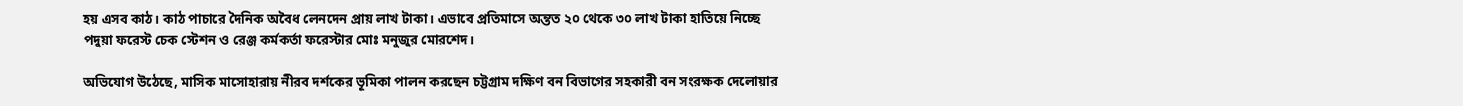হয় এসব কাঠ। কাঠ পাচারে দৈনিক অবৈধ লেনদেন প্রায় লাখ টাকা। এভাবে প্রতিমাসে অন্তত ২০ থেকে ৩০ লাখ টাকা হাতিয়ে নিচ্ছে পদুয়া ফরেস্ট চেক স্টেশন ও রেঞ্জ কর্মকর্তা ফরেস্টার মোঃ মনুজুর মোরশেদ।

অভিযোগ উঠেছে, মাসিক মাসোহারায় নীরব দর্শকের ভূমিকা পালন করছেন চট্টগ্রাম দক্ষিণ বন বিভাগের সহকারী বন সংরক্ষক দেলোয়ার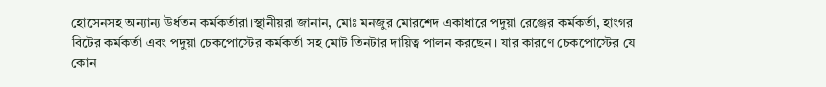হোসেনসহ অন্যান্য উর্ধতন কর্মকর্তারা।স্থানীয়রা জানান, মোঃ মনজুর মোরশেদ একাধারে পদুয়া রেঞ্জের কর্মকর্তা, হাংগর বিটের কর্মকর্তা এবং পদুয়া চেকপোস্টের কর্মকর্তা সহ মোট তিনটার দায়িত্ব পালন করছেন। যার কারণে চেকপোস্টের যে কোন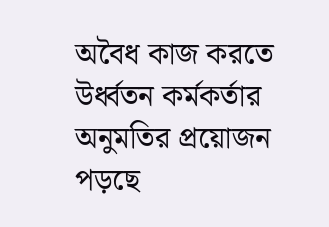অবৈধ কাজ করতে উর্ধ্বতন কর্মকর্তার অনুমতির প্রয়োজন পড়ছে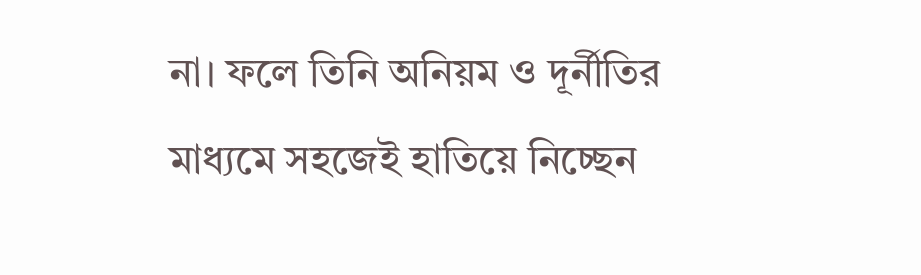না। ফলে তিনি অনিয়ম ও দূর্নীতির মাধ্যমে সহজেই হাতিয়ে নিচ্ছেন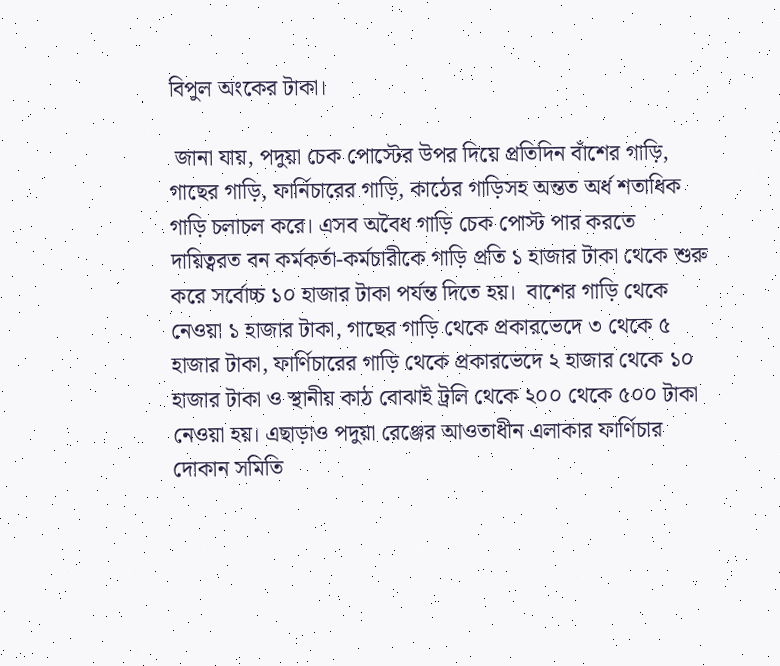বিপুল অংকের টাকা।

 জানা যায়, পদুয়া চেক পোস্টের উপর দিয়ে প্রতিদিন বাঁশের গাড়ি, গাছের গাড়ি, ফার্নিচারের গাড়ি, কাঠের গাড়িসহ অন্তত অর্ধ শতাধিক গাড়ি চলাচল করে। এসব অবৈধ গাড়ি চেক পোস্ট পার করতে দায়িত্বরত বন কর্মকর্তা-কর্মচারীকে গাড়ি প্রতি ১ হাজার টাকা থেকে শুরু করে সর্বোচ্চ ১০ হাজার টাকা পর্যন্ত দিতে হয়।  বাশের গাড়ি থেকে নেওয়া ১ হাজার টাকা, গাছের গাড়ি থেকে প্রকারভেদে ৩ থেকে ৫ হাজার টাকা, ফার্ণিচারের গাড়ি থেকে প্রকারভেদে ২ হাজার থেকে ১০ হাজার টাকা ও স্থানীয় কাঠ বোঝাই ট্রলি থেকে ২০০ থেকে ৫০০ টাকা নেওয়া হয়। এছাড়াও পদুয়া রেঞ্জের আওতাধীন এলাকার ফার্ণিচার দোকান সমিতি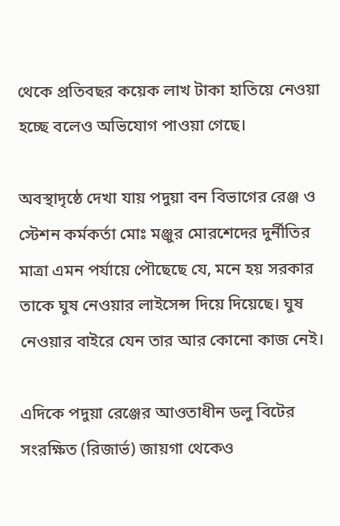থেকে প্রতিবছর কয়েক লাখ টাকা হাতিয়ে নেওয়া হচ্ছে বলেও অভিযোগ পাওয়া গেছে।

অবস্থাদৃষ্ঠে দেখা যায় পদুয়া বন বিভাগের রেঞ্জ ও স্টেশন কর্মকর্তা মোঃ মঞ্জুর মোরশেদের দুর্নীতির মাত্রা এমন পর্যায়ে পৌছেছে যে, মনে হয় সরকার তাকে ঘুষ নেওয়ার লাইসেন্স দিয়ে দিয়েছে। ঘুষ নেওয়ার বাইরে যেন তার আর কোনো কাজ নেই।

এদিকে পদুয়া রেঞ্জের আওতাধীন ডলু বিটের সংরক্ষিত (রিজার্ভ) জায়গা থেকেও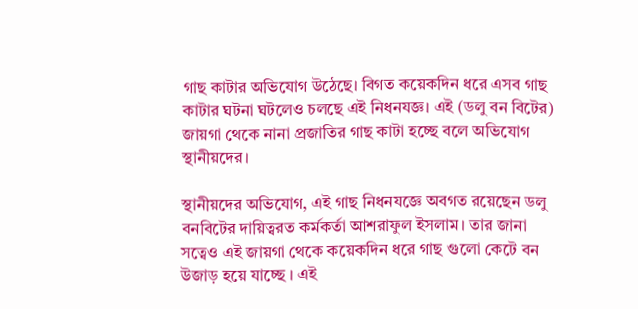গাছ কাটার অভিযোগ উঠেছে। বিগত কয়েকদিন ধরে এসব গাছ কাটার ঘটনা ঘটলেও চলছে এই নিধনযজ্ঞ। এই (ডলু বন বিটের) জায়গা থেকে নানা প্রজাতির গাছ কাটা হচ্ছে বলে অভিযোগ স্থানীয়দের।

স্থানীয়দের অভিযোগ, এই গাছ নিধনযজ্ঞে অবগত রয়েছেন ডলু বনবিটের দায়িত্বরত কর্মকর্তা আশরাফুল ইসলাম। তার জানা সত্বেও এই জায়গা থেকে কয়েকদিন ধরে গাছ গুলো কেটে বন উজাড় হয়ে যাচ্ছে । এই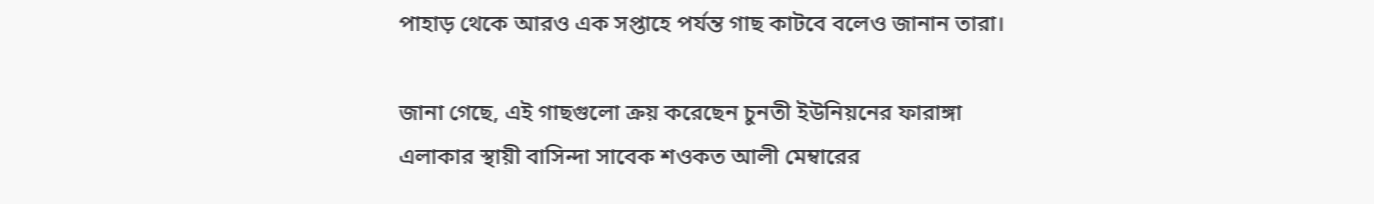পাহাড় থেকে আরও এক সপ্তাহে পর্যন্ত গাছ কাটবে বলেও জানান তারা।

জানা গেছে, এই গাছগুলো ক্রয় করেছেন চুনতী ইউনিয়নের ফারাঙ্গা এলাকার স্থায়ী বাসিন্দা সাবেক শওকত আলী মেম্বারের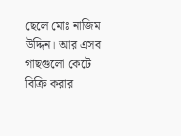ছেলে মোঃ নাজিম উদ্দিন। আর এসব গাছগুলো কেটে বিক্রি করার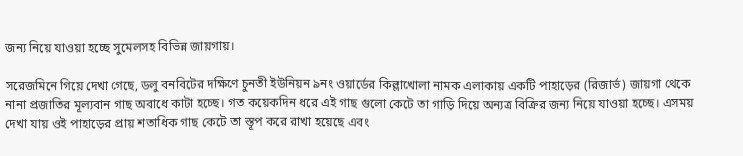জন্য নিয়ে যাওয়া হচ্ছে সুমেলসহ বিভিন্ন জায়গায়।

সরেজমিনে গিয়ে দেখা গেছে, ডলু বনবিটের দক্ষিণে চুনতী ইউনিয়ন ৯নং ওয়ার্ডের কিল্লাখোলা নামক এলাকায় একটি পাহাড়ের (রিজার্ভ) জায়গা থেকে নানা প্রজাতির মূল্যবান গাছ অবাধে কাটা হচ্ছে। গত কয়েকদিন ধরে এই গাছ গুলো কেটে তা গাড়ি দিয়ে অন্যত্র বিক্রির জন্য নিয়ে যাওয়া হচ্ছে। এসময় দেখা যায় ওই পাহাড়ের প্রায় শতাধিক গাছ কেটে তা স্তূপ করে রাখা হয়েছে এবং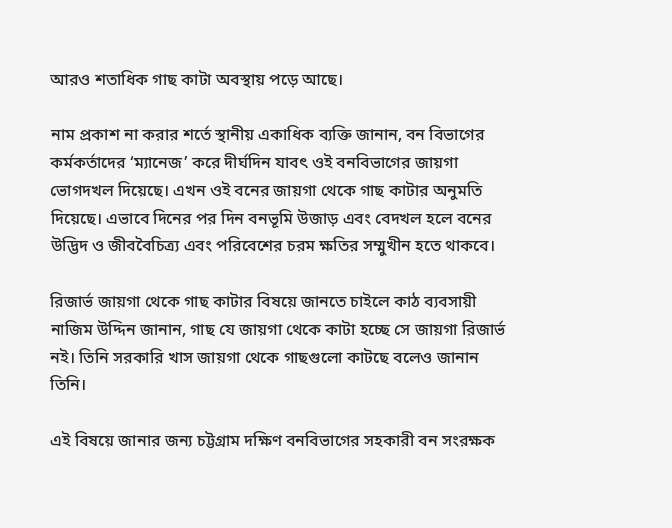আরও শতাধিক গাছ কাটা অবস্থায় পড়ে আছে।

নাম প্রকাশ না করার শর্তে স্থানীয় একাধিক ব্যক্তি জানান, বন বিভাগের কর্মকর্তাদের ‘ম্যানেজ’ করে দীর্ঘদিন যাবৎ ওই বনবিভাগের জায়গা ভোগদখল দিয়েছে। এখন ওই বনের জায়গা থেকে গাছ কাটার অনুমতি দিয়েছে। এভাবে দিনের পর দিন বনভূমি উজাড় এবং বেদখল হলে বনের উদ্ভিদ ও জীববৈচিত্র্য এবং পরিবেশের চরম ক্ষতির সম্মুখীন হতে থাকবে।

রিজার্ভ জায়গা থেকে গাছ কাটার বিষয়ে জানতে চাইলে কাঠ ব্যবসায়ী নাজিম উদ্দিন জানান, গাছ যে জায়গা থেকে কাটা হচ্ছে সে জায়গা রিজার্ভ নই। তিনি সরকারি খাস জায়গা থেকে গাছগুলো কাটছে বলেও জানান তিনি।

এই বিষয়ে জানার জন্য চট্টগ্রাম দক্ষিণ বনবিভাগের সহকারী বন সংরক্ষক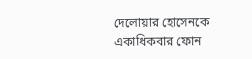দেলোয়ার হোসেনকে একাধিকবার ফোন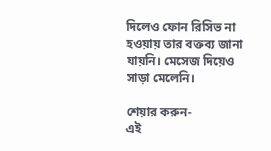দিলেও ফোন রিসিভ না হওয়ায় তার বক্তব্য জানা যায়নি। মেসেজ দিয়েও সাড়া মেলেনি।

শেয়ার করুন-
এই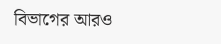বিভাগের আরও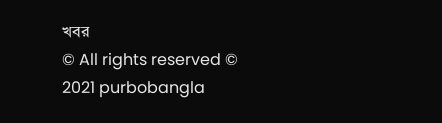খবর
© All rights reserved © 2021 purbobangla